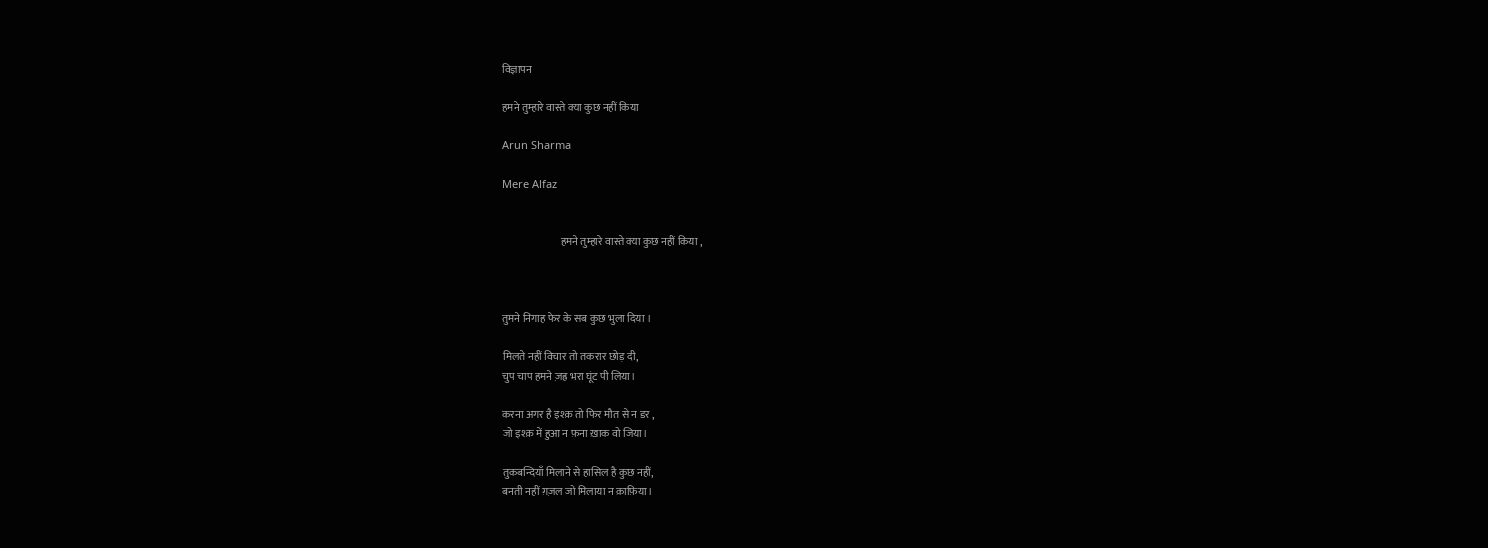विज्ञापन

हमने तुम्हारे वास्ते क्या कुछ नहीं किया

Arun Sharma

Mere Alfaz


                            हमने तुम्हारे वास्ते क्या कुछ नहीं किया ,



तुमने निगाह फेर के सब कुछ भुला दिया ।

मिलते नहीं विचार तो तकरार छोड़ दी,
चुप चाप हमने ज़ह्र भरा घूंट पी लिया।

करना अगर है इश्क़ तो फिर मौत से न डर ,
जो इश्क़ में हुआ न फ़ना ख़ाक वो जिया।

तुकबन्दियाँ मिलाने से हासिल है कुछ नहीं,
बनती नहीं ग़ज़ल जो मिलाया न क़ाफ़िया।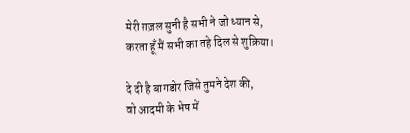मेरी ग़ज़ल सुनी है सभी ने जो ध्यान से,
करता हूँ मैं सभी का तहे दिल से शुक्रिया।

दे दी है बागडोर जिसे तुमने देश की,
वो आदमी के भेष में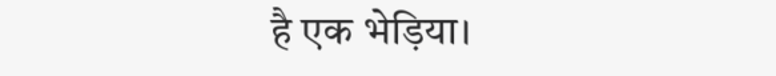है एक भेड़िया।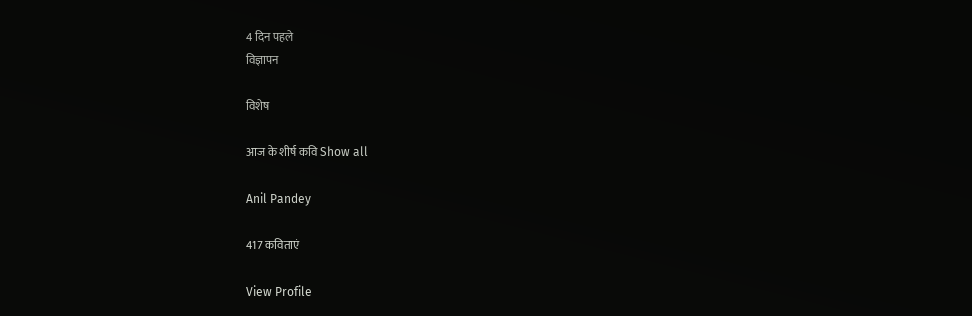4 दिन पहले
विज्ञापन

विशेष

आज के शीर्ष कवि Show all

Anil Pandey

417 कविताएं

View Profile